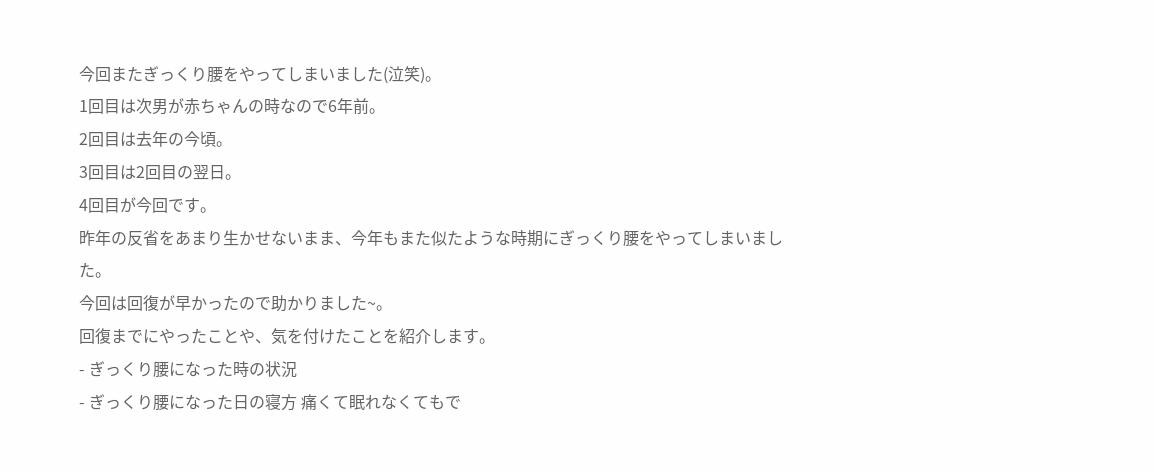今回またぎっくり腰をやってしまいました(泣笑)。
1回目は次男が赤ちゃんの時なので6年前。
2回目は去年の今頃。
3回目は2回目の翌日。
4回目が今回です。
昨年の反省をあまり生かせないまま、今年もまた似たような時期にぎっくり腰をやってしまいました。
今回は回復が早かったので助かりました~。
回復までにやったことや、気を付けたことを紹介します。
- ぎっくり腰になった時の状況
- ぎっくり腰になった日の寝方 痛くて眠れなくてもで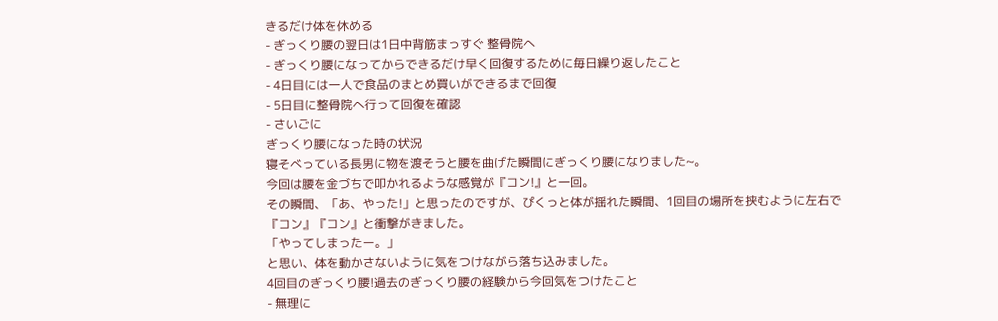きるだけ体を休める
- ぎっくり腰の翌日は1日中背筋まっすぐ 整骨院へ
- ぎっくり腰になってからできるだけ早く回復するために毎日繰り返したこと
- 4日目には一人で食品のまとめ買いができるまで回復
- 5日目に整骨院へ行って回復を確認
- さいごに
ぎっくり腰になった時の状況
寝そべっている長男に物を渡そうと腰を曲げた瞬間にぎっくり腰になりました~。
今回は腰を金づちで叩かれるような感覚が『コン!』と一回。
その瞬間、「あ、やった!」と思ったのですが、ぴくっと体が揺れた瞬間、1回目の場所を挟むように左右で『コン』『コン』と衝撃がきました。
「やってしまったー。」
と思い、体を動かさないように気をつけながら落ち込みました。
4回目のぎっくり腰!過去のぎっくり腰の経験から今回気をつけたこと
- 無理に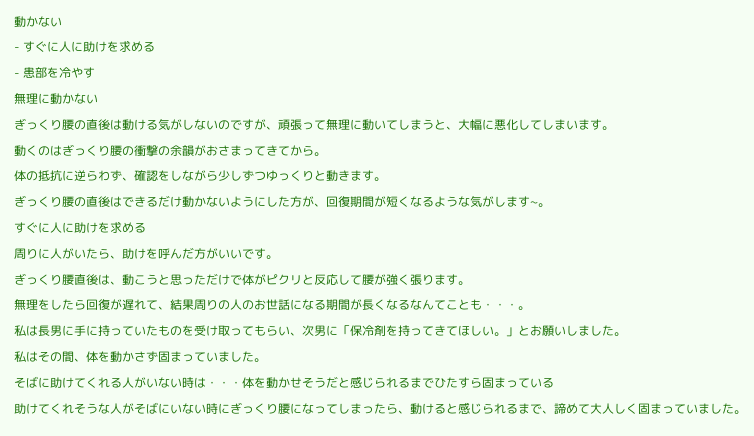動かない
- すぐに人に助けを求める
- 患部を冷やす
無理に動かない
ぎっくり腰の直後は動ける気がしないのですが、頑張って無理に動いてしまうと、大幅に悪化してしまいます。
動くのはぎっくり腰の衝撃の余韻がおさまってきてから。
体の抵抗に逆らわず、確認をしながら少しずつゆっくりと動きます。
ぎっくり腰の直後はできるだけ動かないようにした方が、回復期間が短くなるような気がします~。
すぐに人に助けを求める
周りに人がいたら、助けを呼んだ方がいいです。
ぎっくり腰直後は、動こうと思っただけで体がピクリと反応して腰が強く張ります。
無理をしたら回復が遅れて、結果周りの人のお世話になる期間が長くなるなんてことも・・・。
私は長男に手に持っていたものを受け取ってもらい、次男に「保冷剤を持ってきてほしい。」とお願いしました。
私はその間、体を動かさず固まっていました。
そばに助けてくれる人がいない時は・・・体を動かせそうだと感じられるまでひたすら固まっている
助けてくれそうな人がそばにいない時にぎっくり腰になってしまったら、動けると感じられるまで、諦めて大人しく固まっていました。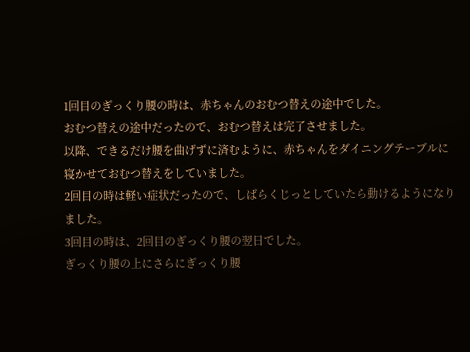1回目のぎっくり腰の時は、赤ちゃんのおむつ替えの途中でした。
おむつ替えの途中だったので、おむつ替えは完了させました。
以降、できるだけ腰を曲げずに済むように、赤ちゃんをダイニングテーブルに寝かせておむつ替えをしていました。
2回目の時は軽い症状だったので、しばらくじっとしていたら動けるようになりました。
3回目の時は、2回目のぎっくり腰の翌日でした。
ぎっくり腰の上にさらにぎっくり腰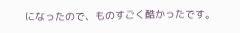になったので、ものすごく酷かったです。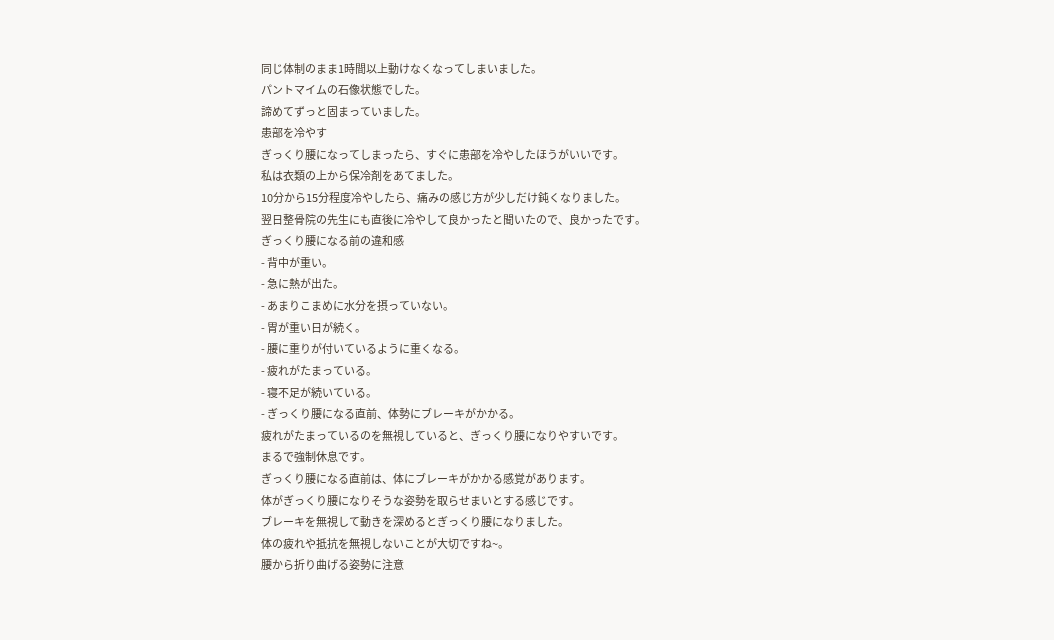同じ体制のまま1時間以上動けなくなってしまいました。
パントマイムの石像状態でした。
諦めてずっと固まっていました。
患部を冷やす
ぎっくり腰になってしまったら、すぐに患部を冷やしたほうがいいです。
私は衣類の上から保冷剤をあてました。
10分から15分程度冷やしたら、痛みの感じ方が少しだけ鈍くなりました。
翌日整骨院の先生にも直後に冷やして良かったと聞いたので、良かったです。
ぎっくり腰になる前の違和感
- 背中が重い。
- 急に熱が出た。
- あまりこまめに水分を摂っていない。
- 胃が重い日が続く。
- 腰に重りが付いているように重くなる。
- 疲れがたまっている。
- 寝不足が続いている。
- ぎっくり腰になる直前、体勢にブレーキがかかる。
疲れがたまっているのを無視していると、ぎっくり腰になりやすいです。
まるで強制休息です。
ぎっくり腰になる直前は、体にブレーキがかかる感覚があります。
体がぎっくり腰になりそうな姿勢を取らせまいとする感じです。
ブレーキを無視して動きを深めるとぎっくり腰になりました。
体の疲れや抵抗を無視しないことが大切ですね~。
腰から折り曲げる姿勢に注意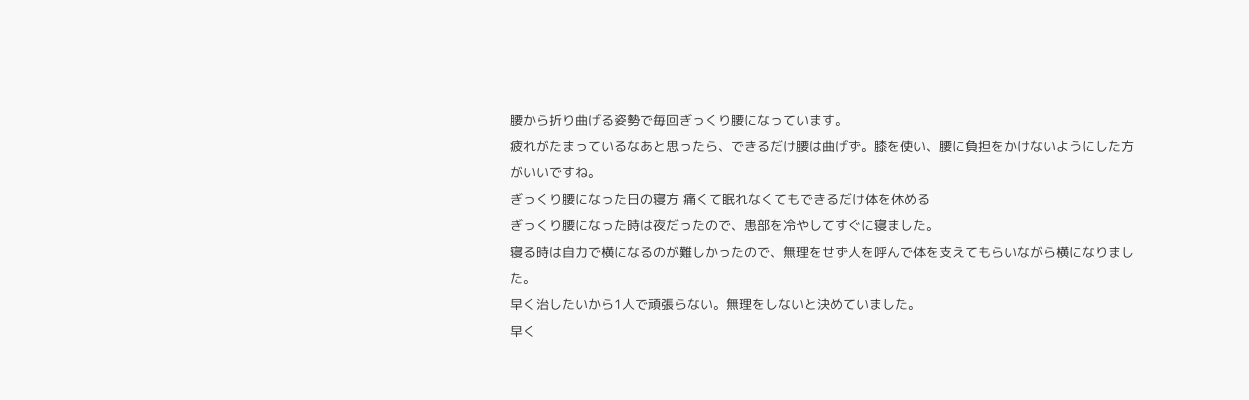腰から折り曲げる姿勢で毎回ぎっくり腰になっています。
疲れがたまっているなあと思ったら、できるだけ腰は曲げず。膝を使い、腰に負担をかけないようにした方がいいですね。
ぎっくり腰になった日の寝方 痛くて眠れなくてもできるだけ体を休める
ぎっくり腰になった時は夜だったので、患部を冷やしてすぐに寝ました。
寝る時は自力で横になるのが難しかったので、無理をせず人を呼んで体を支えてもらいながら横になりました。
早く治したいから1人で頑張らない。無理をしないと決めていました。
早く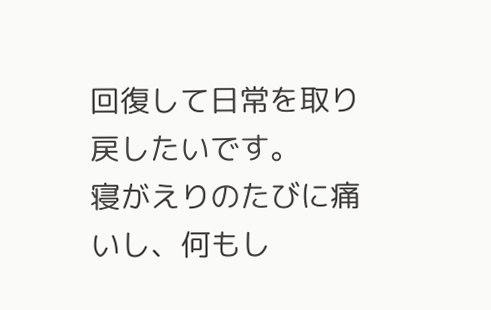回復して日常を取り戻したいです。
寝がえりのたびに痛いし、何もし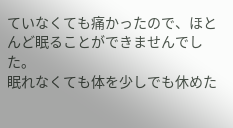ていなくても痛かったので、ほとんど眠ることができませんでした。
眠れなくても体を少しでも休めた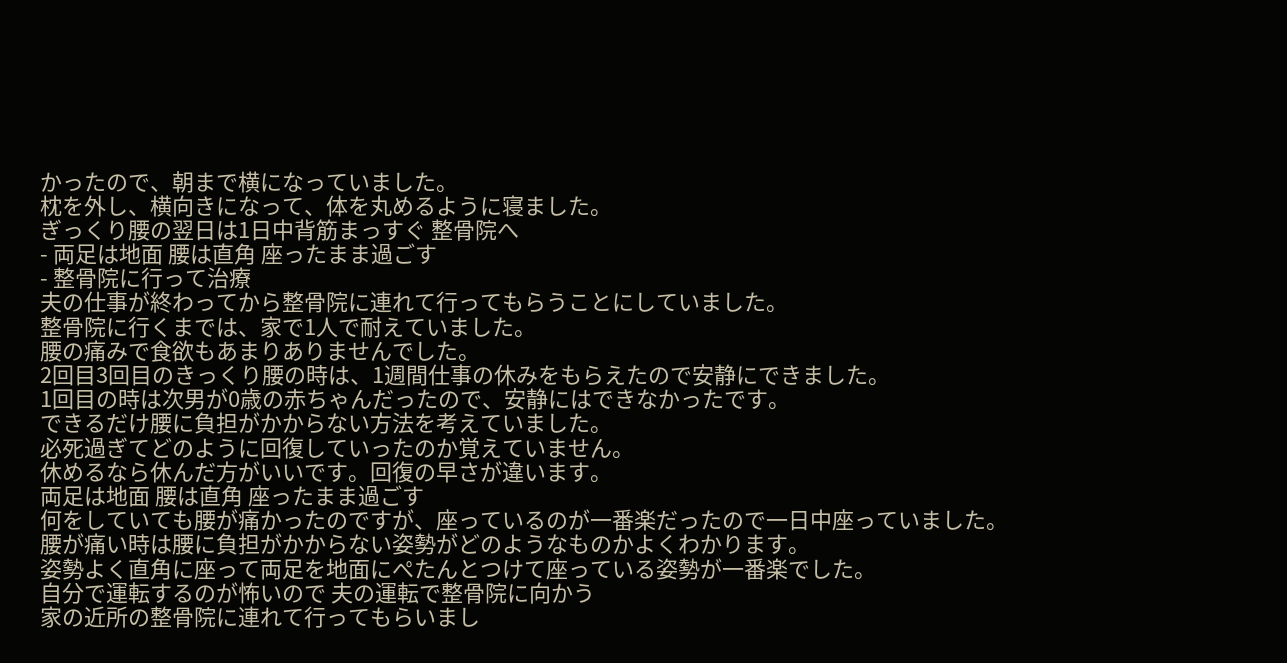かったので、朝まで横になっていました。
枕を外し、横向きになって、体を丸めるように寝ました。
ぎっくり腰の翌日は1日中背筋まっすぐ 整骨院へ
- 両足は地面 腰は直角 座ったまま過ごす
- 整骨院に行って治療
夫の仕事が終わってから整骨院に連れて行ってもらうことにしていました。
整骨院に行くまでは、家で1人で耐えていました。
腰の痛みで食欲もあまりありませんでした。
2回目3回目のきっくり腰の時は、1週間仕事の休みをもらえたので安静にできました。
1回目の時は次男が0歳の赤ちゃんだったので、安静にはできなかったです。
できるだけ腰に負担がかからない方法を考えていました。
必死過ぎてどのように回復していったのか覚えていません。
休めるなら休んだ方がいいです。回復の早さが違います。
両足は地面 腰は直角 座ったまま過ごす
何をしていても腰が痛かったのですが、座っているのが一番楽だったので一日中座っていました。
腰が痛い時は腰に負担がかからない姿勢がどのようなものかよくわかります。
姿勢よく直角に座って両足を地面にぺたんとつけて座っている姿勢が一番楽でした。
自分で運転するのが怖いので 夫の運転で整骨院に向かう
家の近所の整骨院に連れて行ってもらいまし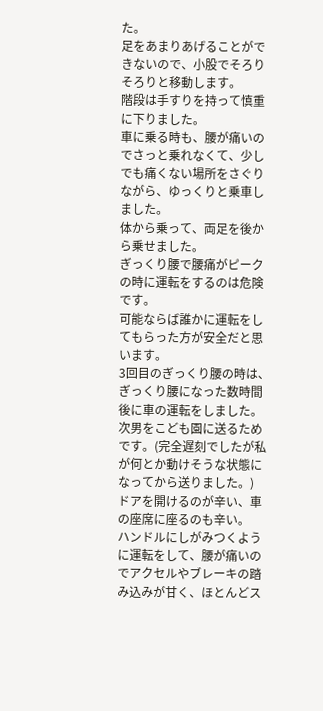た。
足をあまりあげることができないので、小股でそろりそろりと移動します。
階段は手すりを持って慎重に下りました。
車に乗る時も、腰が痛いのでさっと乗れなくて、少しでも痛くない場所をさぐりながら、ゆっくりと乗車しました。
体から乗って、両足を後から乗せました。
ぎっくり腰で腰痛がピークの時に運転をするのは危険です。
可能ならば誰かに運転をしてもらった方が安全だと思います。
3回目のぎっくり腰の時は、ぎっくり腰になった数時間後に車の運転をしました。
次男をこども園に送るためです。(完全遅刻でしたが私が何とか動けそうな状態になってから送りました。)
ドアを開けるのが辛い、車の座席に座るのも辛い。
ハンドルにしがみつくように運転をして、腰が痛いのでアクセルやブレーキの踏み込みが甘く、ほとんどス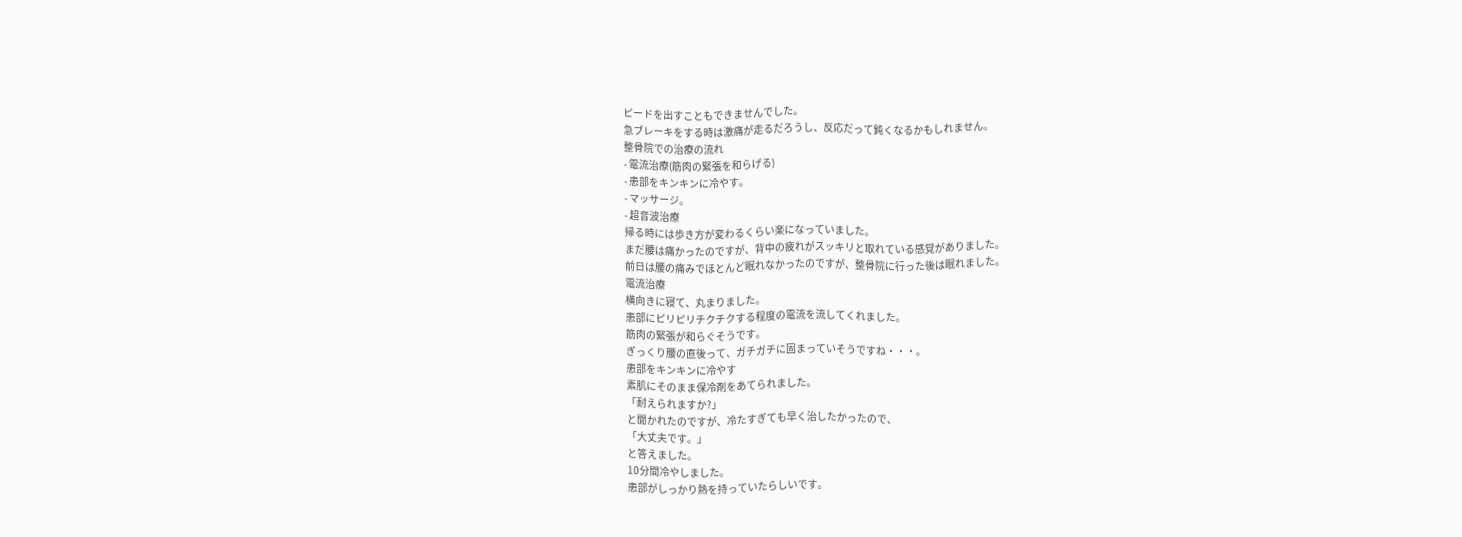ピードを出すこともできませんでした。
急ブレーキをする時は激痛が走るだろうし、反応だって鈍くなるかもしれません。
整骨院での治療の流れ
- 電流治療(筋肉の緊張を和らげる)
- 患部をキンキンに冷やす。
- マッサージ。
- 超音波治療
帰る時には歩き方が変わるくらい楽になっていました。
まだ腰は痛かったのですが、背中の疲れがスッキリと取れている感覚がありました。
前日は腰の痛みでほとんど眠れなかったのですが、整骨院に行った後は眠れました。
電流治療
横向きに寝て、丸まりました。
患部にピリピリチクチクする程度の電流を流してくれました。
筋肉の緊張が和らぐそうです。
ぎっくり腰の直後って、ガチガチに固まっていそうですね・・・。
患部をキンキンに冷やす
素肌にそのまま保冷剤をあてられました。
「耐えられますか?」
と聞かれたのですが、冷たすぎても早く治したかったので、
「大丈夫です。」
と答えました。
10分間冷やしました。
患部がしっかり熱を持っていたらしいです。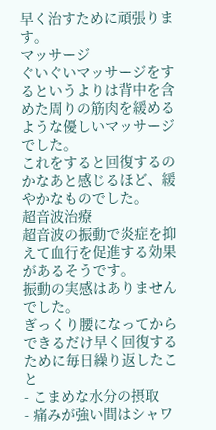早く治すために頑張ります。
マッサージ
ぐいぐいマッサージをするというよりは背中を含めた周りの筋肉を緩めるような優しいマッサージでした。
これをすると回復するのかなあと感じるほど、緩やかなものでした。
超音波治療
超音波の振動で炎症を抑えて血行を促進する効果があるそうです。
振動の実感はありませんでした。
ぎっくり腰になってからできるだけ早く回復するために毎日繰り返したこと
- こまめな水分の摂取
- 痛みが強い間はシャワ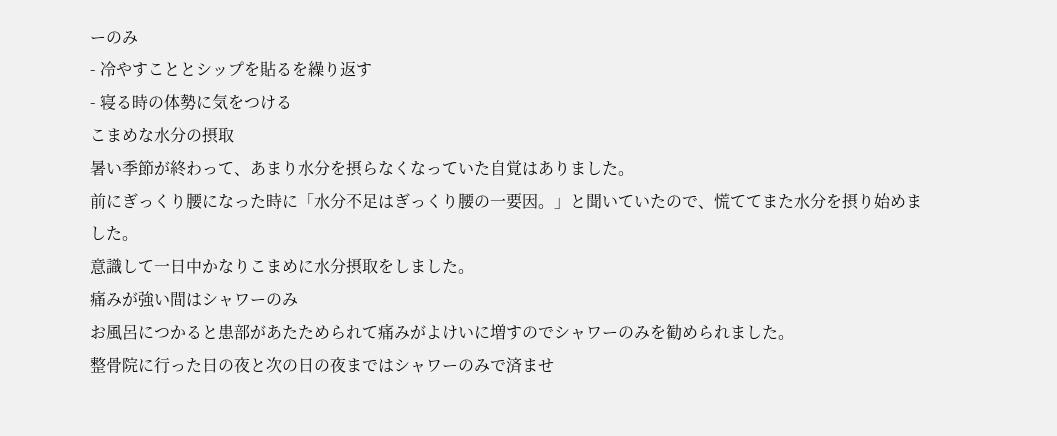ーのみ
- 冷やすこととシップを貼るを繰り返す
- 寝る時の体勢に気をつける
こまめな水分の摂取
暑い季節が終わって、あまり水分を摂らなくなっていた自覚はありました。
前にぎっくり腰になった時に「水分不足はぎっくり腰の一要因。」と聞いていたので、慌ててまた水分を摂り始めました。
意識して一日中かなりこまめに水分摂取をしました。
痛みが強い間はシャワーのみ
お風呂につかると患部があたためられて痛みがよけいに増すのでシャワーのみを勧められました。
整骨院に行った日の夜と次の日の夜まではシャワーのみで済ませ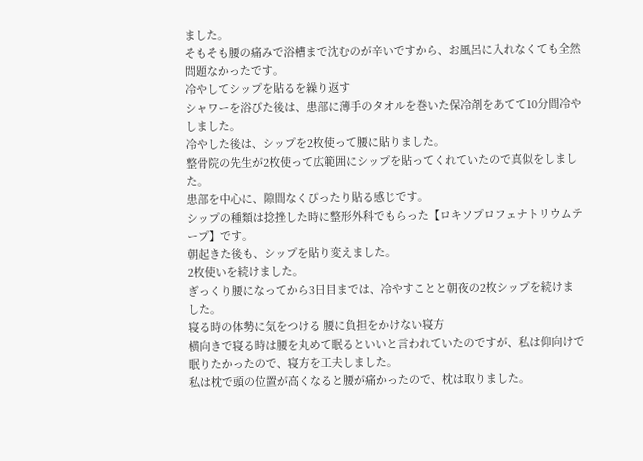ました。
そもそも腰の痛みで浴槽まで沈むのが辛いですから、お風呂に入れなくても全然問題なかったです。
冷やしてシップを貼るを繰り返す
シャワーを浴びた後は、患部に薄手のタオルを巻いた保冷剤をあてて10分間冷やしました。
冷やした後は、シップを2枚使って腰に貼りました。
整骨院の先生が2枚使って広範囲にシップを貼ってくれていたので真似をしました。
患部を中心に、隙間なくぴったり貼る感じです。
シップの種類は捻挫した時に整形外科でもらった【ロキソプロフェナトリウムテープ】です。
朝起きた後も、シップを貼り変えました。
2枚使いを続けました。
ぎっくり腰になってから3日目までは、冷やすことと朝夜の2枚シップを続けました。
寝る時の体勢に気をつける 腰に負担をかけない寝方
横向きで寝る時は腰を丸めて眠るといいと言われていたのですが、私は仰向けで眠りたかったので、寝方を工夫しました。
私は枕で頭の位置が高くなると腰が痛かったので、枕は取りました。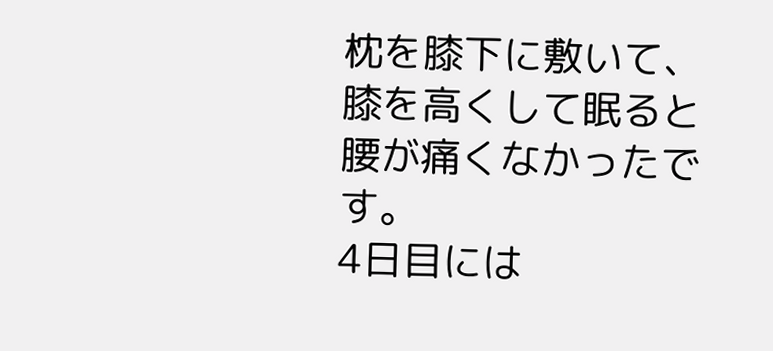枕を膝下に敷いて、膝を高くして眠ると腰が痛くなかったです。
4日目には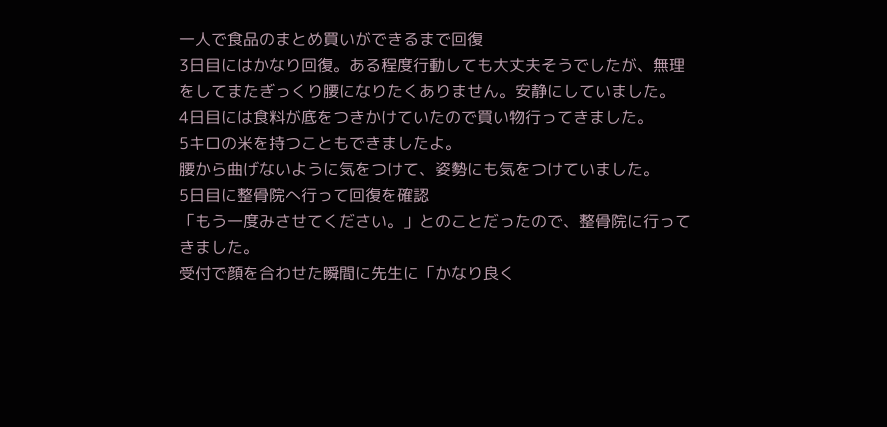一人で食品のまとめ買いができるまで回復
3日目にはかなり回復。ある程度行動しても大丈夫そうでしたが、無理をしてまたぎっくり腰になりたくありません。安静にしていました。
4日目には食料が底をつきかけていたので買い物行ってきました。
5キロの米を持つこともできましたよ。
腰から曲げないように気をつけて、姿勢にも気をつけていました。
5日目に整骨院へ行って回復を確認
「もう一度みさせてください。」とのことだったので、整骨院に行ってきました。
受付で顔を合わせた瞬間に先生に「かなり良く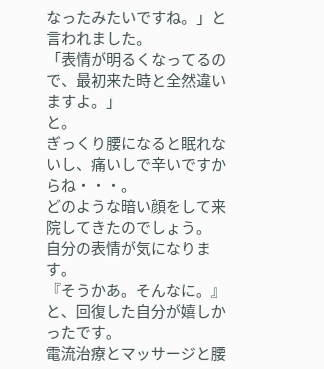なったみたいですね。」と言われました。
「表情が明るくなってるので、最初来た時と全然違いますよ。」
と。
ぎっくり腰になると眠れないし、痛いしで辛いですからね・・・。
どのような暗い顔をして来院してきたのでしょう。
自分の表情が気になります。
『そうかあ。そんなに。』
と、回復した自分が嬉しかったです。
電流治療とマッサージと腰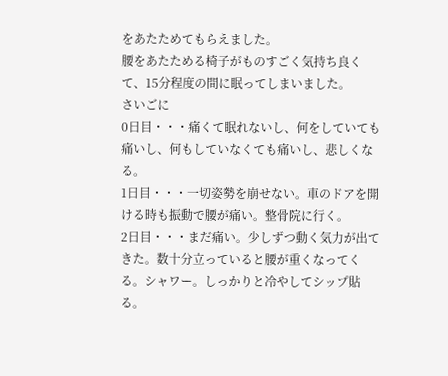をあたためてもらえました。
腰をあたためる椅子がものすごく気持ち良くて、15分程度の間に眠ってしまいました。
さいごに
0日目・・・痛くて眠れないし、何をしていても痛いし、何もしていなくても痛いし、悲しくなる。
1日目・・・一切姿勢を崩せない。車のドアを開ける時も振動で腰が痛い。整骨院に行く。
2日目・・・まだ痛い。少しずつ動く気力が出てきた。数十分立っていると腰が重くなってくる。シャワー。しっかりと冷やしてシップ貼る。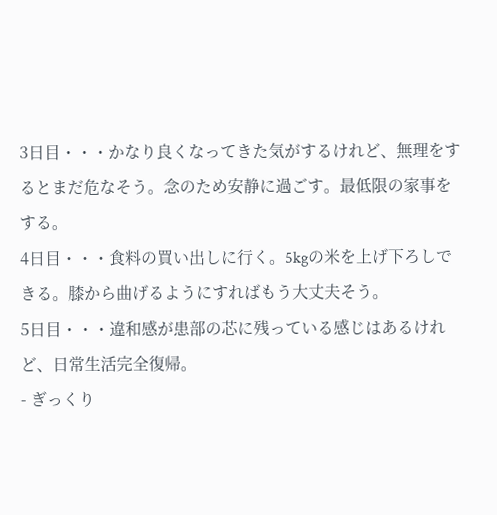3日目・・・かなり良くなってきた気がするけれど、無理をするとまだ危なそう。念のため安静に過ごす。最低限の家事をする。
4日目・・・食料の買い出しに行く。5kgの米を上げ下ろしできる。膝から曲げるようにすればもう大丈夫そう。
5日目・・・違和感が患部の芯に残っている感じはあるけれど、日常生活完全復帰。
- ぎっくり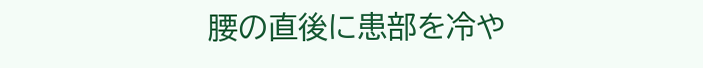腰の直後に患部を冷や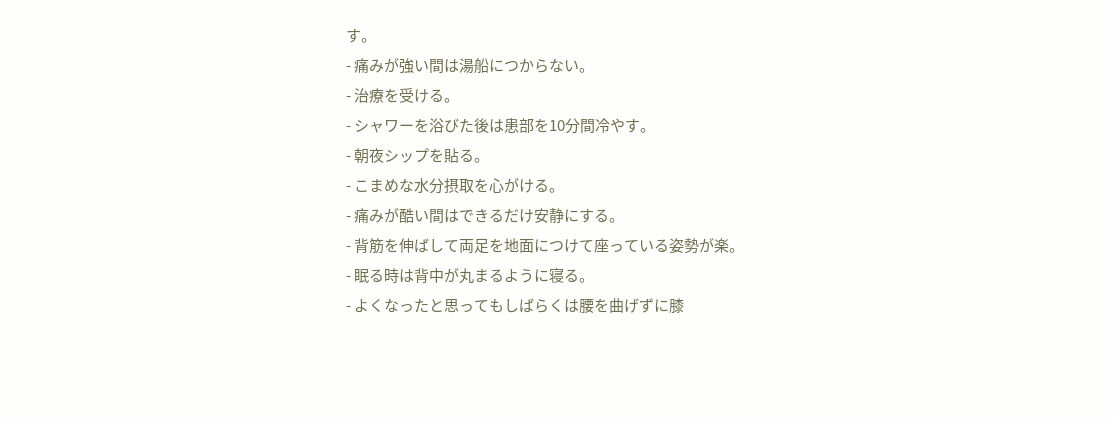す。
- 痛みが強い間は湯船につからない。
- 治療を受ける。
- シャワーを浴びた後は患部を10分間冷やす。
- 朝夜シップを貼る。
- こまめな水分摂取を心がける。
- 痛みが酷い間はできるだけ安静にする。
- 背筋を伸ばして両足を地面につけて座っている姿勢が楽。
- 眠る時は背中が丸まるように寝る。
- よくなったと思ってもしばらくは腰を曲げずに膝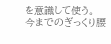を意識して使う。
今までのぎっくり腰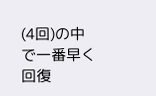(4回)の中で一番早く回復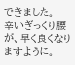できました。
辛いぎっくり腰が、早く良くなりますように。